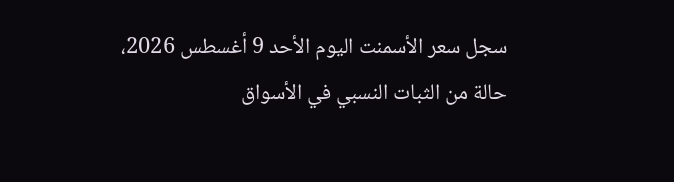سجل سعر الأسمنت اليوم الأحد 9 أغسطس 2026، حالة من الثبات النسبي في الأسواق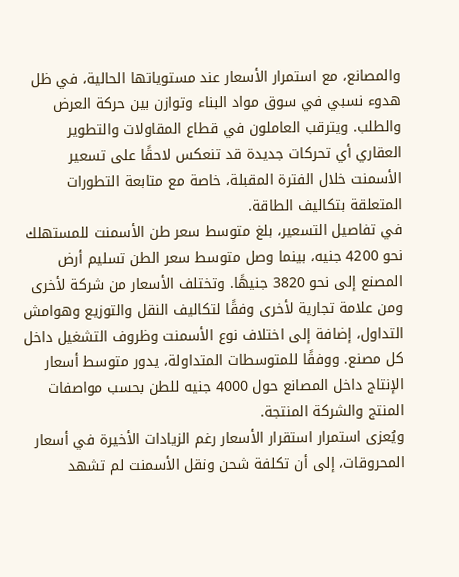والمصانع، مع استمرار الأسعار عند مستوياتها الحالية، في ظل هدوء نسبي في سوق مواد البناء وتوازن بين حركة العرض والطلب. ويترقب العاملون في قطاع المقاولات والتطوير العقاري أي تحركات جديدة قد تنعكس لاحقًا على تسعير الأسمنت خلال الفترة المقبلة، خاصة مع متابعة التطورات المتعلقة بتكاليف الطاقة.
في تفاصيل التسعير، بلغ متوسط سعر طن الأسمنت للمستهلك نحو 4200 جنيه، بينما وصل متوسط سعر الطن تسليم أرض المصنع إلى نحو 3820 جنيهًا. وتختلف الأسعار من شركة لأخرى ومن علامة تجارية لأخرى وفقًا لتكاليف النقل والتوزيع وهوامش التداول، إضافة إلى اختلاف نوع الأسمنت وظروف التشغيل داخل كل مصنع. ووفقًا للمتوسطات المتداولة، يدور متوسط أسعار الإنتاج داخل المصانع حول 4000 جنيه للطن بحسب مواصفات المنتج والشركة المنتجة.
ويُعزى استمرار استقرار الأسعار رغم الزيادات الأخيرة في أسعار المحروقات، إلى أن تكلفة شحن ونقل الأسمنت لم تشهد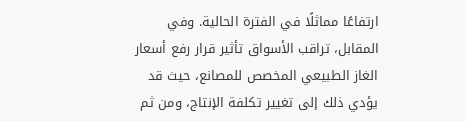ارتفاعًا مماثلًا في الفترة الحالية. وفي المقابل، تراقب الأسواق تأثير قرار رفع أسعار الغاز الطبيعي المخصص للمصانع، حيث قد يؤدي ذلك إلى تغيير تكلفة الإنتاج، ومن ثم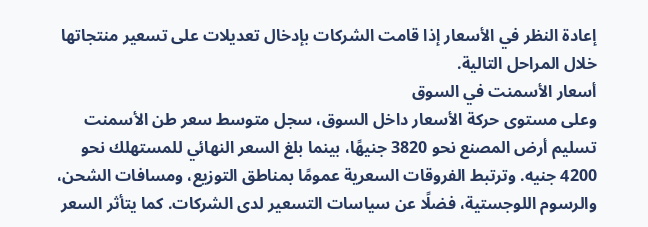إعادة النظر في الأسعار إذا قامت الشركات بإدخال تعديلات على تسعير منتجاتها خلال المراحل التالية.
أسعار الأسمنت في السوق
وعلى مستوى حركة الأسعار داخل السوق، سجل متوسط سعر طن الأسمنت تسليم أرض المصنع نحو 3820 جنيهًا، بينما بلغ السعر النهائي للمستهلك نحو 4200 جنيه. وترتبط الفروقات السعرية عمومًا بمناطق التوزيع، ومسافات الشحن، والرسوم اللوجستية، فضلًا عن سياسات التسعير لدى الشركات. كما يتأثر السعر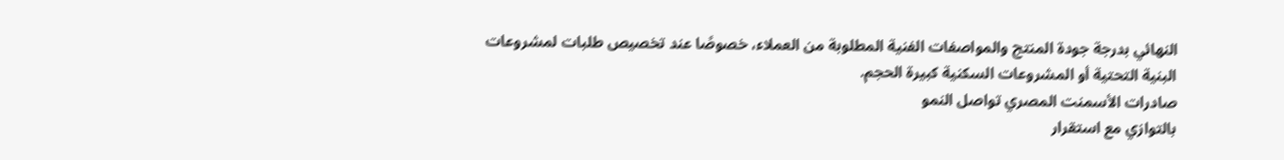النهائي بدرجة جودة المنتج والمواصفات الفنية المطلوبة من العملاء، خصوصًا عند تخصيص طلبات لمشروعات البنية التحتية أو المشروعات السكنية كبيرة الحجم.
صادرات الأسمنت المصري تواصل النمو
بالتوازي مع استقرار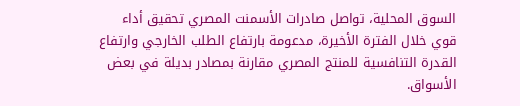السوق المحلية، تواصل صادرات الأسمنت المصري تحقيق أداء قوي خلال الفترة الأخيرة، مدعومة بارتفاع الطلب الخارجي وارتفاع القدرة التنافسية للمنتج المصري مقارنة بمصادر بديلة في بعض الأسواق.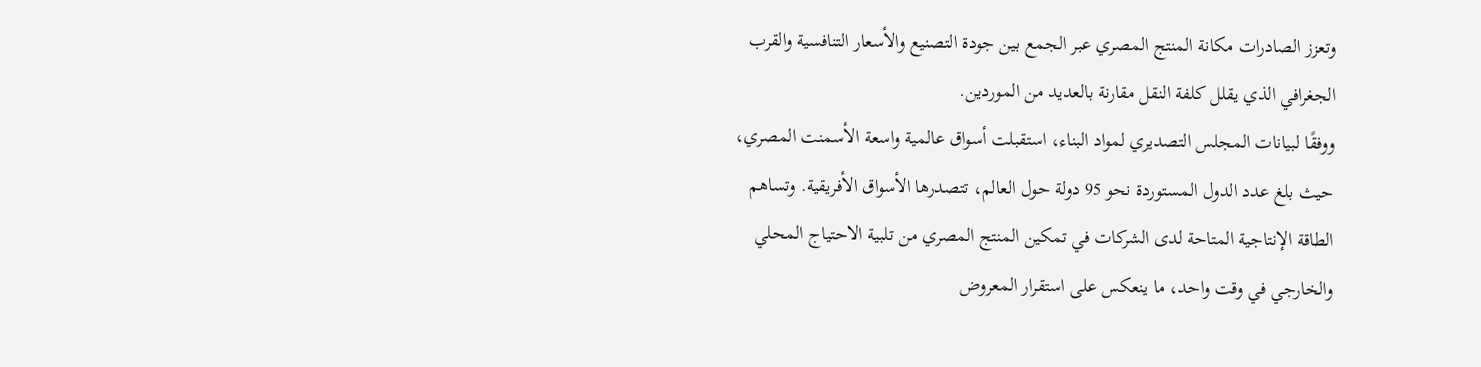وتعزز الصادرات مكانة المنتج المصري عبر الجمع بين جودة التصنيع والأسعار التنافسية والقرب الجغرافي الذي يقلل كلفة النقل مقارنة بالعديد من الموردين.
ووفقًا لبيانات المجلس التصديري لمواد البناء، استقبلت أسواق عالمية واسعة الأسمنت المصري، حيث بلغ عدد الدول المستوردة نحو 95 دولة حول العالم، تتصدرها الأسواق الأفريقية. وتساهم الطاقة الإنتاجية المتاحة لدى الشركات في تمكين المنتج المصري من تلبية الاحتياج المحلي والخارجي في وقت واحد، ما ينعكس على استقرار المعروض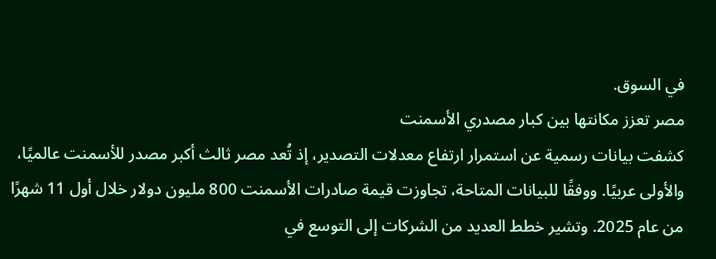في السوق.
مصر تعزز مكانتها بين كبار مصدري الأسمنت
كشفت بيانات رسمية عن استمرار ارتفاع معدلات التصدير، إذ تُعد مصر ثالث أكبر مصدر للأسمنت عالميًا، والأولى عربيًا. ووفقًا للبيانات المتاحة، تجاوزت قيمة صادرات الأسمنت 800 مليون دولار خلال أول 11 شهرًا من عام 2025. وتشير خطط العديد من الشركات إلى التوسع في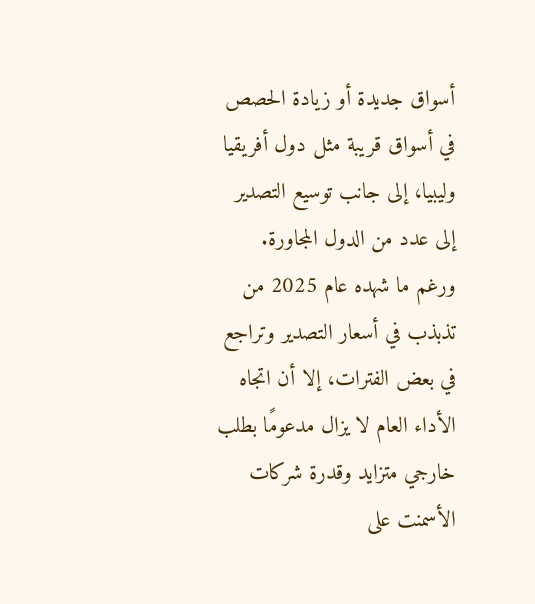أسواق جديدة أو زيادة الحصص في أسواق قريبة مثل دول أفريقيا وليبيا، إلى جانب توسيع التصدير إلى عدد من الدول المجاورة.
ورغم ما شهده عام 2025 من تذبذب في أسعار التصدير وتراجع في بعض الفترات، إلا أن اتجاه الأداء العام لا يزال مدعومًا بطلب خارجي متزايد وقدرة شركات الأسمنت على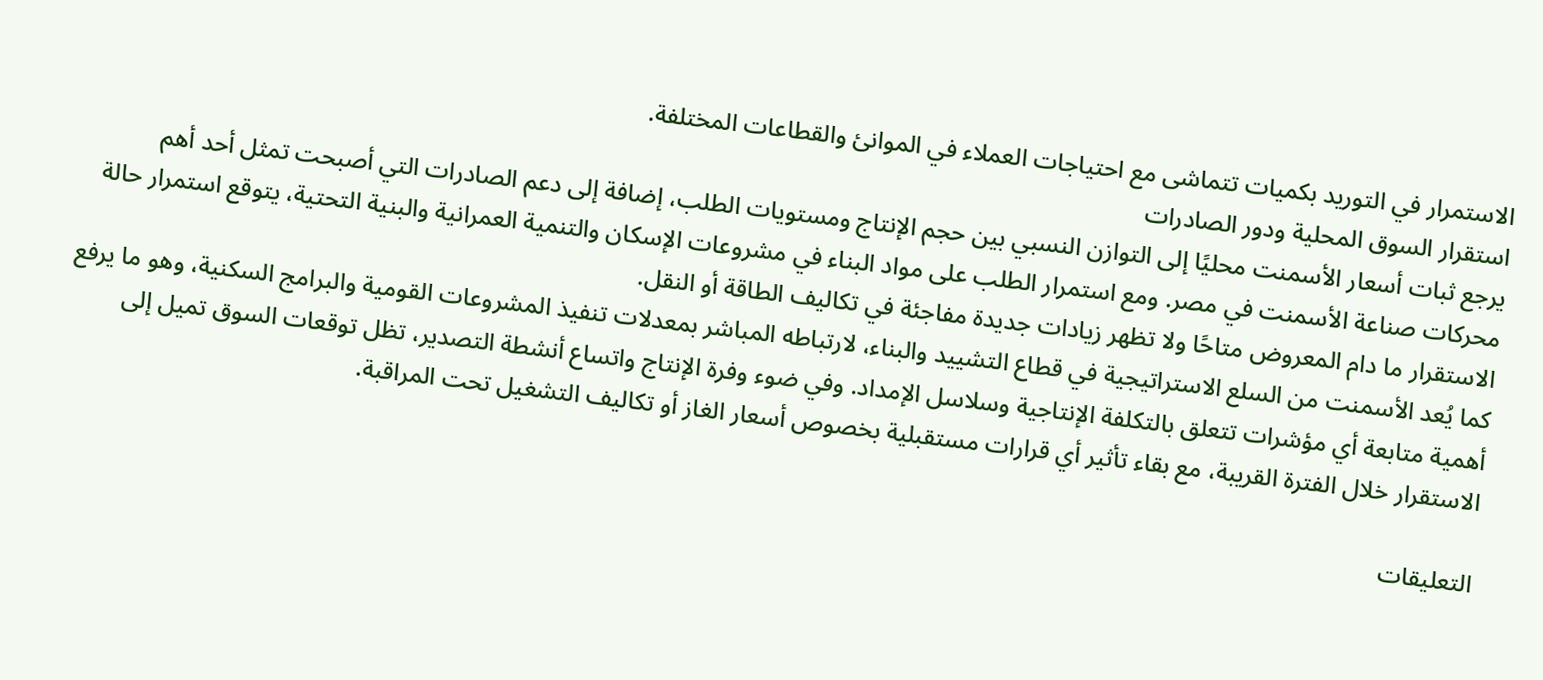الاستمرار في التوريد بكميات تتماشى مع احتياجات العملاء في الموانئ والقطاعات المختلفة.
استقرار السوق المحلية ودور الصادرات
يرجع ثبات أسعار الأسمنت محليًا إلى التوازن النسبي بين حجم الإنتاج ومستويات الطلب، إضافة إلى دعم الصادرات التي أصبحت تمثل أحد أهم محركات صناعة الأسمنت في مصر. ومع استمرار الطلب على مواد البناء في مشروعات الإسكان والتنمية العمرانية والبنية التحتية، يتوقع استمرار حالة الاستقرار ما دام المعروض متاحًا ولا تظهر زيادات جديدة مفاجئة في تكاليف الطاقة أو النقل.
كما يُعد الأسمنت من السلع الاستراتيجية في قطاع التشييد والبناء، لارتباطه المباشر بمعدلات تنفيذ المشروعات القومية والبرامج السكنية، وهو ما يرفع أهمية متابعة أي مؤشرات تتعلق بالتكلفة الإنتاجية وسلاسل الإمداد. وفي ضوء وفرة الإنتاج واتساع أنشطة التصدير، تظل توقعات السوق تميل إلى الاستقرار خلال الفترة القريبة، مع بقاء تأثير أي قرارات مستقبلية بخصوص أسعار الغاز أو تكاليف التشغيل تحت المراقبة.

التعليقات